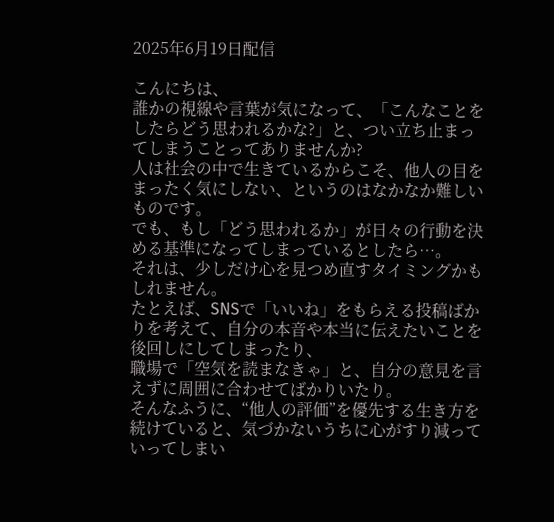2025年6月19日配信

こんにちは、
誰かの視線や言葉が気になって、「こんなことをしたらどう思われるかな?」と、つい立ち止まってしまうことってありませんか?
人は社会の中で生きているからこそ、他人の目をまったく気にしない、というのはなかなか難しいものです。
でも、もし「どう思われるか」が日々の行動を決める基準になってしまっているとしたら…。
それは、少しだけ心を見つめ直すタイミングかもしれません。
たとえば、SNSで「いいね」をもらえる投稿ばかりを考えて、自分の本音や本当に伝えたいことを後回しにしてしまったり、
職場で「空気を読まなきゃ」と、自分の意見を言えずに周囲に合わせてばかりいたり。
そんなふうに、“他人の評価”を優先する生き方を続けていると、気づかないうちに心がすり減っていってしまい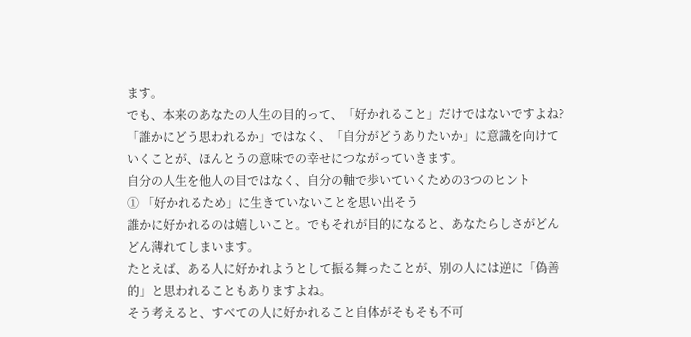ます。
でも、本来のあなたの人生の目的って、「好かれること」だけではないですよね?
「誰かにどう思われるか」ではなく、「自分がどうありたいか」に意識を向けていくことが、ほんとうの意味での幸せにつながっていきます。
自分の人生を他人の目ではなく、自分の軸で歩いていくための3つのヒント
① 「好かれるため」に生きていないことを思い出そう
誰かに好かれるのは嬉しいこと。でもそれが目的になると、あなたらしさがどんどん薄れてしまいます。
たとえば、ある人に好かれようとして振る舞ったことが、別の人には逆に「偽善的」と思われることもありますよね。
そう考えると、すべての人に好かれること自体がそもそも不可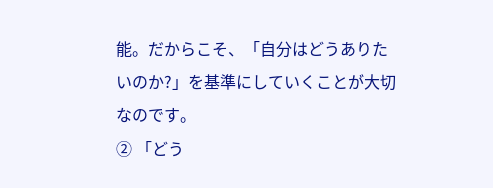能。だからこそ、「自分はどうありたいのか?」を基準にしていくことが大切なのです。
② 「どう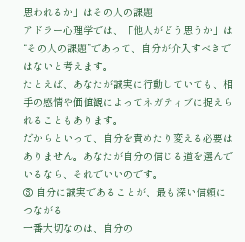思われるか」はその人の課題
アドラー心理学では、「他人がどう思うか」は“その人の課題”であって、自分が介入すべきではないと考えます。
たとえば、あなたが誠実に行動していても、相手の感情や価値観によってネガティブに捉えられることもあります。
だからといって、自分を責めたり変える必要はありません。あなたが自分の信じる道を選んでいるなら、それでいいのです。
③ 自分に誠実であることが、最も深い信頼につながる
一番大切なのは、自分の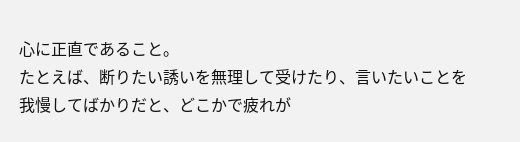心に正直であること。
たとえば、断りたい誘いを無理して受けたり、言いたいことを我慢してばかりだと、どこかで疲れが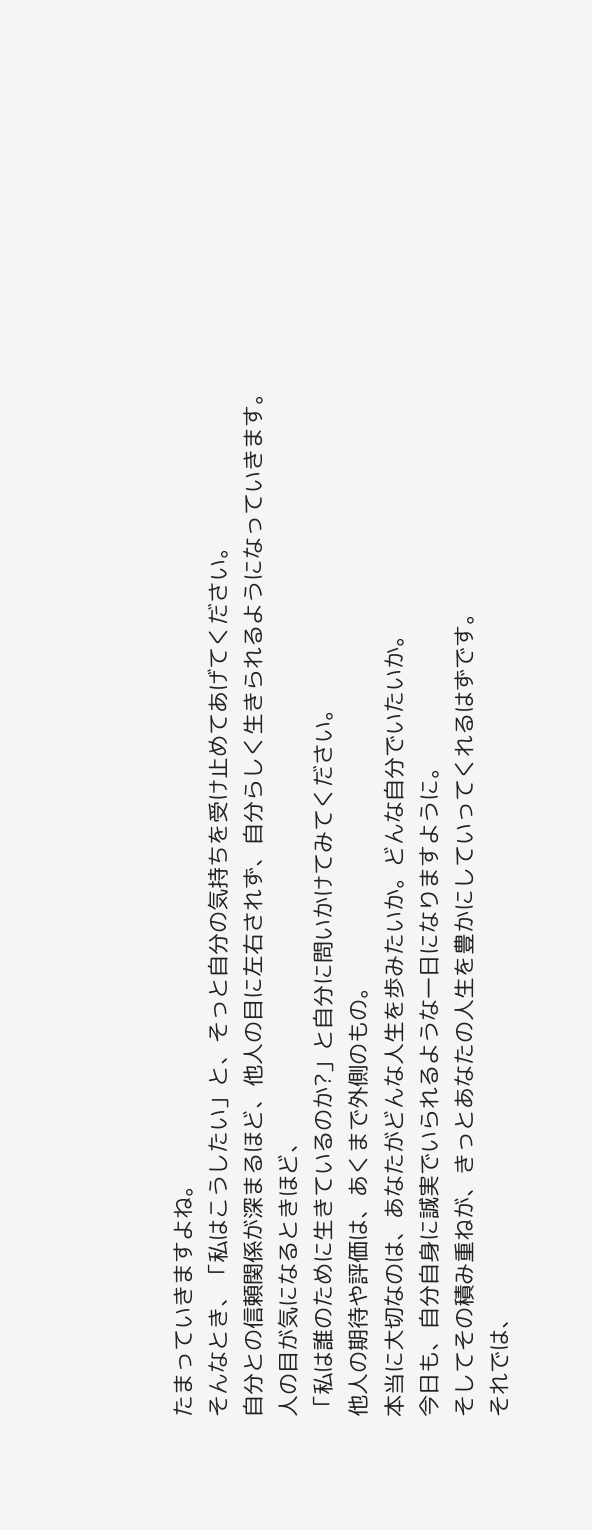たまっていきますよね。
そんなとき、「私はこうしたい」と、そっと自分の気持ちを受け止めてあげてください。
自分との信頼関係が深まるほど、他人の目に左右されず、自分らしく生きられるようになっていきます。
人の目が気になるときほど、
「私は誰のために生きているのか?」と自分に問いかけてみてください。
他人の期待や評価は、あくまで外側のもの。
本当に大切なのは、あなたがどんな人生を歩みたいか。どんな自分でいたいか。
今日も、自分自身に誠実でいられるような一日になりますように。
そしてその積み重ねが、きっとあなたの人生を豊かにしていってくれるはずです。
それでは、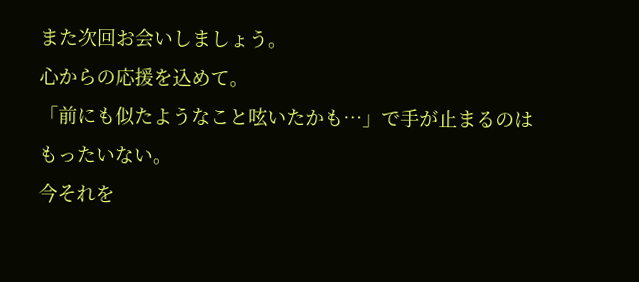また次回お会いしましょう。
心からの応援を込めて。
「前にも似たようなこと呟いたかも…」で手が止まるのはもったいない。
今それを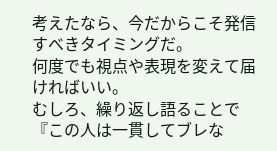考えたなら、今だからこそ発信すべきタイミングだ。
何度でも視点や表現を変えて届ければいい。
むしろ、繰り返し語ることで『この人は一貫してブレな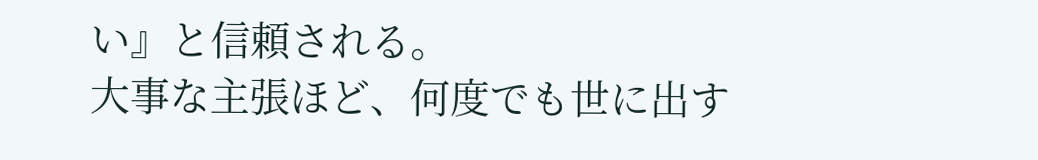い』と信頼される。
大事な主張ほど、何度でも世に出す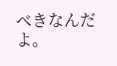べきなんだよ。